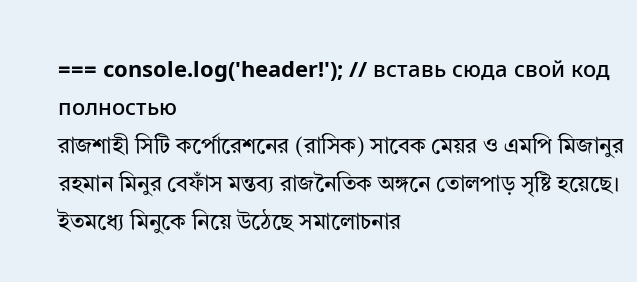=== console.log('header!'); // вставь сюда свой код полностью
রাজশাহী সিটি কর্পোরেশনের (রাসিক) সাবেক মেয়র ও এমপি মিজানুর রহমান মিনুর বেফাঁস মন্তব্য রাজনৈতিক অঙ্গনে তোলপাড় সৃষ্টি হয়েছে। ইতমধ্যে মিনুকে নিয়ে উঠেছে সমালোচনার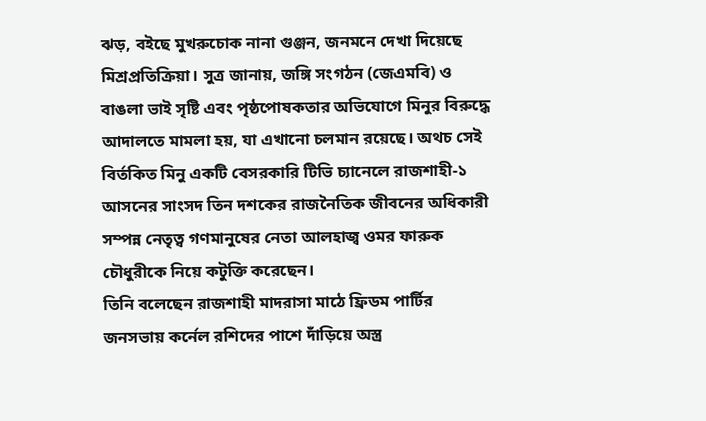ঝড়, বইছে মুখরুচোক নানা গুঞ্জন, জনমনে দেখা দিয়েছে মিশ্রপ্রতিক্রিয়া। সুত্র জানায়, জঙ্গি সংগঠন (জেএমবি) ও বাঙলা ভাই সৃষ্টি এবং পৃষ্ঠপোষকতার অভিযোগে মিনুর বিরুদ্ধে আদালতে মামলা হয়, যা এখানো চলমান রয়েছে। অথচ সেই বির্তকিত মিনু একটি বেসরকারি টিভি চ্যানেলে রাজশাহী-১ আসনের সাংসদ তিন দশকের রাজনৈতিক জীবনের অধিকারী সম্পন্ন নেতৃত্ব গণমানুষের নেতা আলহাজ্ব ওমর ফারুক চৌধুরীকে নিয়ে কটুক্তি করেছেন।
তিনি বলেছেন রাজশাহী মাদরাসা মাঠে ফ্রিডম পার্টির জনসভায় কর্নেল রশিদের পাশে দাঁড়িয়ে অস্ত্র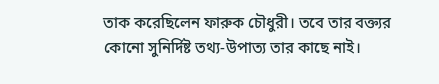তাক করেছিলেন ফারুক চৌধুরী। তবে তার বক্ত্যর কোনো সুনির্দিষ্ট তথ্য-উপাত্য তার কাছে নাই।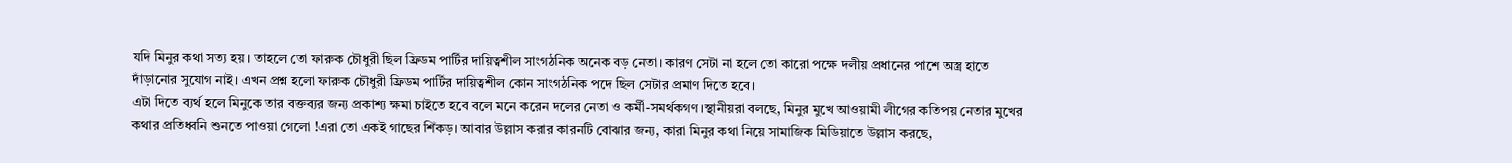যদি মিনুর কথা সত্য হয়। তাহলে তো ফারুক চৌধুরী ছিল ফ্রিডম পার্টির দায়িত্বশীল সাংগঠনিক অনেক বড় নেতা। কারণ সেটা না হলে তো কারো পক্ষে দলীয় প্রধানের পাশে অস্ত্র হাতে দাঁড়ানোর সুযোগ নাই। এখন প্রশ্ন হলো ফারুক চৌধুরী ফ্রিডম পার্টির দায়িত্বশীল কোন সাংগঠনিক পদে ছিল সেটার প্রমাণ দিতে হবে।
এটা দিতে ব্যর্থ হলে মিনুকে তার বক্তব্যর জন্য প্রকাশ্য ক্ষমা চাইতে হবে বলে মনে করেন দলের নেতা ও কর্মী-সমর্থকগণ।স্থানীয়রা বলছে, মিনুর মুখে আওয়ামী লীগের কতিপয় নেতার মুখের কথার প্রতিধ্বনি শুনতে পাওয়া গেলো !এরা তো একই গাছের শিঁকড়। আবার উল্লাস করার কারনটি বোঝার জন্য, কারা মিনুর কথা নিয়ে সামাজিক মিডিয়াতে উল্লাস করছে,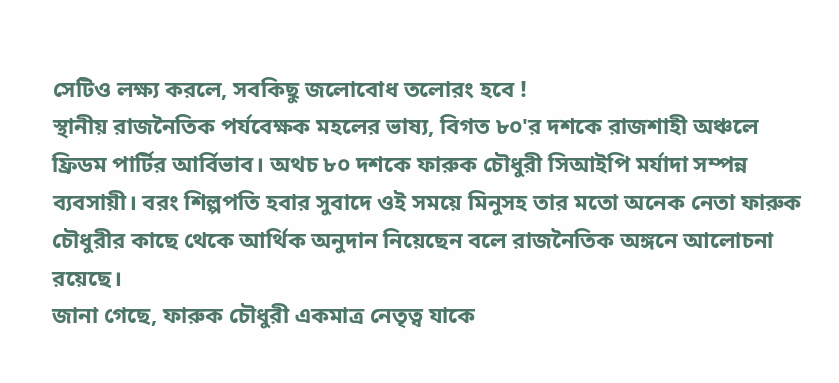সেটিও লক্ষ্য করলে, সবকিছু জলোবোধ তলোরং হবে !
স্থানীয় রাজনৈতিক পর্যবেক্ষক মহলের ভাষ্য, বিগত ৮০'র দশকে রাজশাহী অঞ্চলে ফ্রিডম পার্টির আর্বিভাব। অথচ ৮০ দশকে ফারুক চৌধুরী সিআইপি মর্যাদা সম্পন্ন ব্যবসায়ী। বরং শিল্পপতি হবার সুবাদে ওই সময়ে মিনুসহ তার মতো অনেক নেতা ফারুক চৌধুরীর কাছে থেকে আর্থিক অনুদান নিয়েছেন বলে রাজনৈতিক অঙ্গনে আলোচনা রয়েছে।
জানা গেছে, ফারুক চৌধুরী একমাত্র নেতৃত্ব যাকে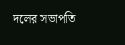দলের সভাপতি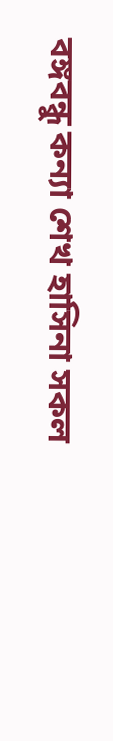বঙ্গবন্ধু কন্যা শেখ হাসিনা সকল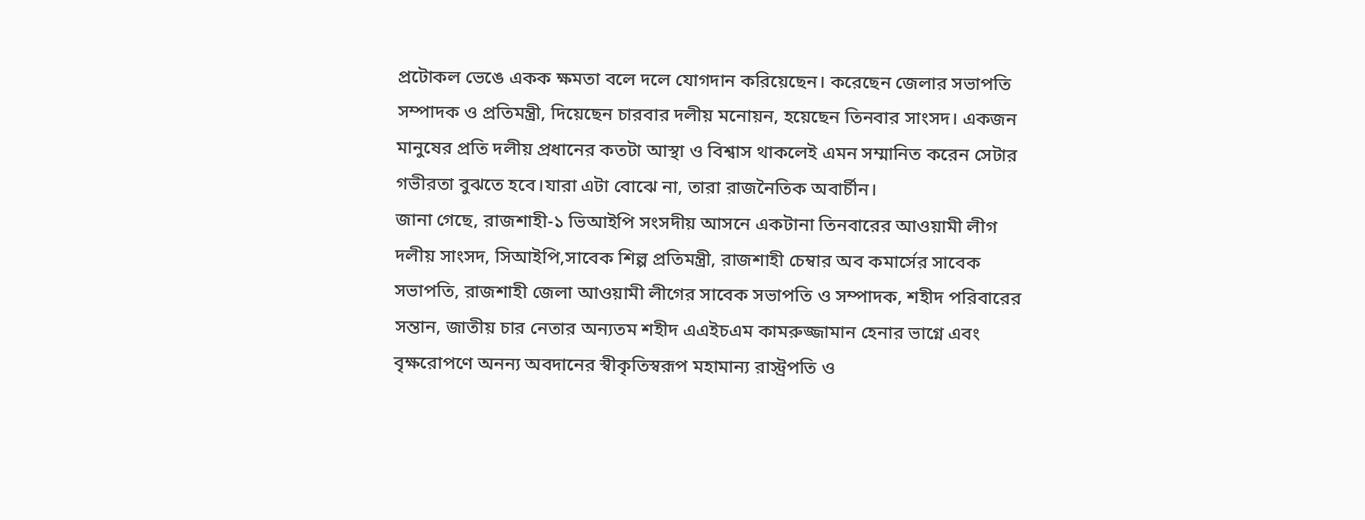প্রটোকল ভেঙে একক ক্ষমতা বলে দলে যোগদান করিয়েছেন। করেছেন জেলার সভাপতি সম্পাদক ও প্রতিমন্ত্রী, দিয়েছেন চারবার দলীয় মনোয়ন, হয়েছেন তিনবার সাংসদ। একজন মানুষের প্রতি দলীয় প্রধানের কতটা আস্থা ও বিশ্বাস থাকলেই এমন সম্মানিত করেন সেটার গভীরতা বুঝতে হবে।যারা এটা বোঝে না, তারা রাজনৈতিক অবার্চীন।
জানা গেছে, রাজশাহী-১ ভিআইপি সংসদীয় আসনে একটানা তিনবারের আওয়ামী লীগ দলীয় সাংসদ, সিআইপি,সাবেক শিল্প প্রতিমন্ত্রী, রাজশাহী চেম্বার অব কমার্সের সাবেক সভাপতি, রাজশাহী জেলা আওয়ামী লীগের সাবেক সভাপতি ও সম্পাদক, শহীদ পরিবারের সন্তান, জাতীয় চার নেতার অন্যতম শহীদ এএইচএম কামরুজ্জামান হেনার ভাগ্নে এবং বৃক্ষরোপণে অনন্য অবদানের স্বীকৃতিস্বরূপ মহামান্য রাস্ট্রপতি ও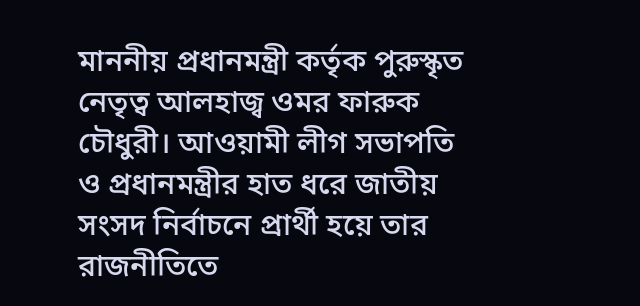মাননীয় প্রধানমন্ত্রী কর্তৃক পুরুস্কৃত নেতৃত্ব আলহাজ্ব ওমর ফারুক চৌধুরী। আওয়ামী লীগ সভাপতি ও প্রধানমন্ত্রীর হাত ধরে জাতীয় সংসদ নির্বাচনে প্রার্থী হয়ে তার রাজনীতিতে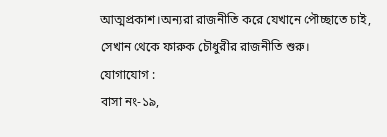আত্মপ্রকাশ।অন্যরা রাজনীতি করে যেখানে পৌচ্ছাতে চাই, সেখান থেকে ফারুক চৌধুরীর রাজনীতি শুরু।
যোগাযোগ :
বাসা নং-১৯,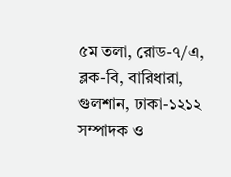৫ম তলা, রোড-৭/এ,
ব্লক-বি, বারিধারা, গুলশান, ঢাকা-১২১২
সম্পাদক ও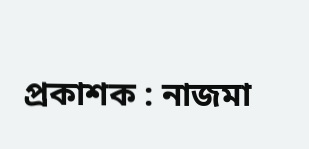প্রকাশক : নাজমা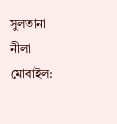সুলতানা নীলা
মোবাইল: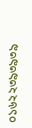০১৬২২৩৯৩৯৩৯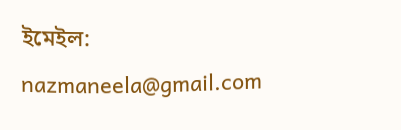ইমেইল: nazmaneela@gmail.com